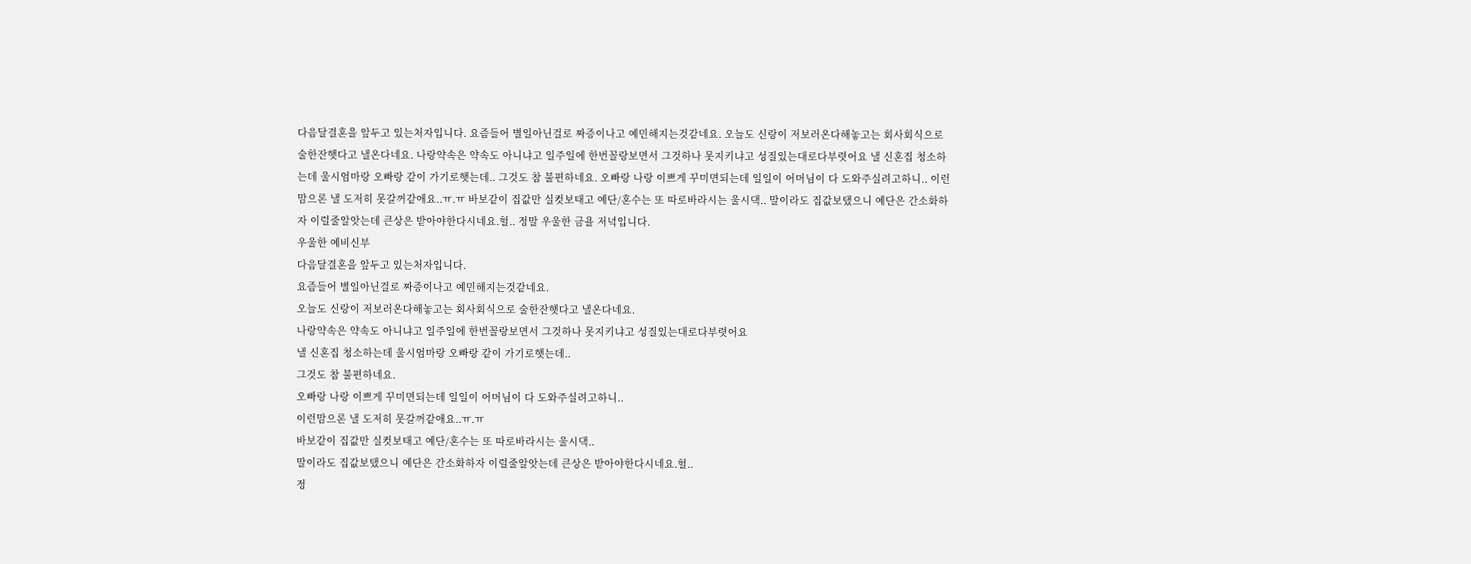다음달결혼을 앞두고 있는처자입니다. 요즘들어 별일아닌걸로 짜증이나고 예민해지는것같네요. 오늘도 신랑이 저보러온다해놓고는 회사회식으로 술한잔햇다고 낼온다네요. 나랑약속은 약속도 아니냐고 일주일에 한번꼴랑보면서 그것하나 못지키냐고 성질있는대로다부렷어요 낼 신혼집 청소하는데 울시엄마랑 오빠랑 같이 가기로햇는데.. 그것도 참 불편하네요. 오빠랑 나랑 이쁘게 꾸미면되는데 일일이 어머님이 다 도와주실려고하니.. 이런맘으론 낼 도저히 못갈꺼같애요..ㅠ.ㅠ 바보같이 집값만 실컷보태고 예단/혼수는 또 따로바라시는 울시댁.. 말이라도 집값보탰으니 예단은 간소화하자 이럴줄알앗는데 큰상은 받아야한다시네요.헐.. 정말 우울한 금욜 저녁입니다.
우울한 예비신부
다음달결혼을 앞두고 있는처자입니다.
요즘들어 별일아닌걸로 짜증이나고 예민해지는것같네요.
오늘도 신랑이 저보러온다해놓고는 회사회식으로 술한잔햇다고 낼온다네요.
나랑약속은 약속도 아니냐고 일주일에 한번꼴랑보면서 그것하나 못지키냐고 성질있는대로다부렷어요
낼 신혼집 청소하는데 울시엄마랑 오빠랑 같이 가기로햇는데..
그것도 참 불편하네요.
오빠랑 나랑 이쁘게 꾸미면되는데 일일이 어머님이 다 도와주실려고하니..
이런맘으론 낼 도저히 못갈꺼같애요..ㅠ.ㅠ
바보같이 집값만 실컷보태고 예단/혼수는 또 따로바라시는 울시댁..
말이라도 집값보탰으니 예단은 간소화하자 이럴줄알앗는데 큰상은 받아야한다시네요.헐..
정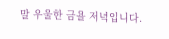말 우울한 금욜 저녁입니다.